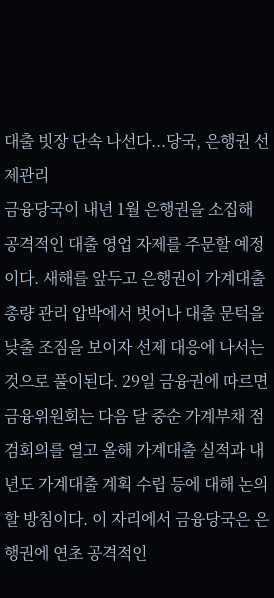대출 빗장 단속 나선다...당국, 은행권 선제관리
금융당국이 내년 1월 은행권을 소집해 공격적인 대출 영업 자제를 주문할 예정이다. 새해를 앞두고 은행권이 가계대출 총량 관리 압박에서 벗어나 대출 문턱을 낮출 조짐을 보이자 선제 대응에 나서는 것으로 풀이된다. 29일 금융권에 따르면 금융위원회는 다음 달 중순 가계부채 점검회의를 열고 올해 가계대출 실적과 내년도 가계대출 계획 수립 등에 대해 논의할 방침이다. 이 자리에서 금융당국은 은행권에 연초 공격적인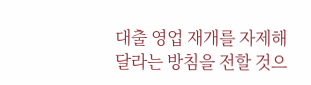대출 영업 재개를 자제해달라는 방침을 전할 것으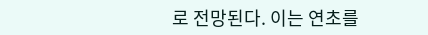로 전망된다. 이는 연초를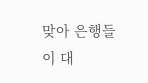맞아 은행들이 대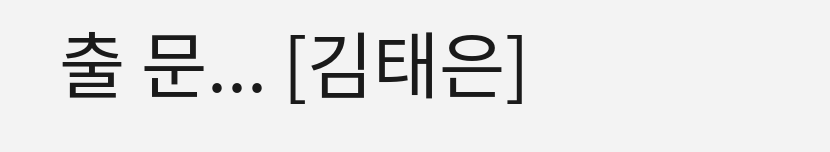출 문... [김태은]